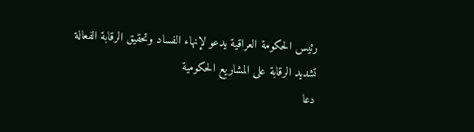رئيس الحكومة العراقية يدعو لإنهاء الفساد وتحقيق الرقابة الفعالة
تشديد الرقابة على المشاريع الحكومية
دعا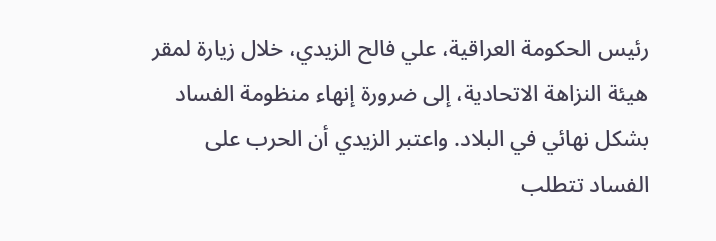رئيس الحكومة العراقية، علي فالح الزيدي، خلال زيارة لمقر هيئة النزاهة الاتحادية، إلى ضرورة إنهاء منظومة الفساد بشكل نهائي في البلاد. واعتبر الزيدي أن الحرب على الفساد تتطلب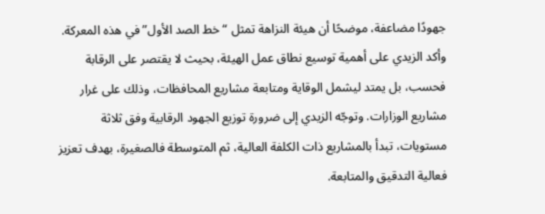جهودًا مضاعفة، موضحًا أن هيئة النزاهة تمثل “خط الصد الأول” في هذه المعركة.
وأكد الزيدي على أهمية توسيع نطاق عمل الهيئة، بحيث لا يقتصر على الرقابة فحسب، بل يمتد ليشمل الوقاية ومتابعة مشاريع المحافظات، وذلك على غرار مشاريع الوزارات. وتوجّه الزيدي إلى ضرورة توزيع الجهود الرقابية وفق ثلاثة مستويات، تبدأ بالمشاريع ذات الكلفة العالية، ثم المتوسطة فالصغيرة، بهدف تعزيز فعالية التدقيق والمتابعة.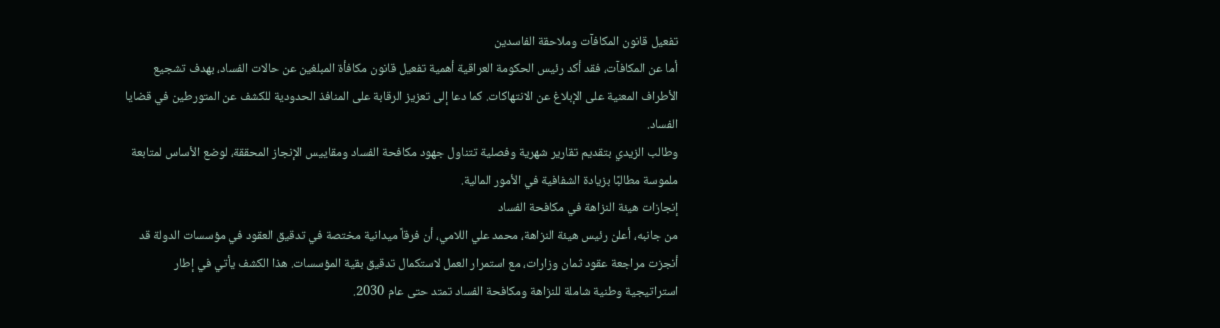تفعيل قانون المكافآت وملاحقة الفاسدين
أما عن المكافآت، فقد أكد رئيس الحكومة العراقية أهمية تفعيل قانون مكافأة المبلغين عن حالات الفساد، بهدف تشجيع الأطراف المعنية على الإبلاغ عن الانتهاكات. كما دعا إلى تعزيز الرقابة على المنافذ الحدودية للكشف عن المتورطين في قضايا الفساد.
وطالب الزيدي بتقديم تقارير شهرية وفصلية تتناول جهود مكافحة الفساد ومقاييس الإنجاز المحققة، لوضع الأساس لمتابعة ملموسة مطالبًا بزيادة الشفافية في الأمور المالية.
إنجازات هيئة النزاهة في مكافحة الفساد
من جانبه، أعلن رئيس هيئة النزاهة، محمد علي اللامي، أن فرقاً ميدانية مختصة في تدقيق العقود في مؤسسات الدولة قد أنجزت مراجعة عقود ثمان وزارات، مع استمرار العمل لاستكمال تدقيق بقية المؤسسات. هذا الكشف يأتي في إطار استراتيجية وطنية شاملة للنزاهة ومكافحة الفساد تمتد حتى عام 2030.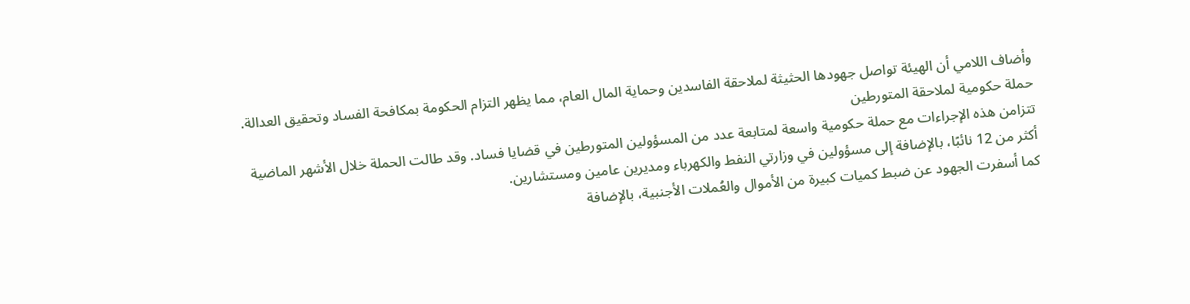وأضاف اللامي أن الهيئة تواصل جهودها الحثيثة لملاحقة الفاسدين وحماية المال العام، مما يظهر التزام الحكومة بمكافحة الفساد وتحقيق العدالة.
حملة حكومية لملاحقة المتورطين
تتزامن هذه الإجراءات مع حملة حكومية واسعة لمتابعة عدد من المسؤولين المتورطين في قضايا فساد. وقد طالت الحملة خلال الأشهر الماضية أكثر من 12 نائبًا، بالإضافة إلى مسؤولين في وزارتي النفط والكهرباء ومديرين عامين ومستشارين.
كما أسفرت الجهود عن ضبط كميات كبيرة من الأموال والعُملات الأجنبية، بالإضافة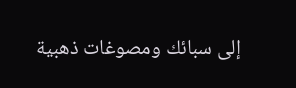إلى سبائك ومصوغات ذهبية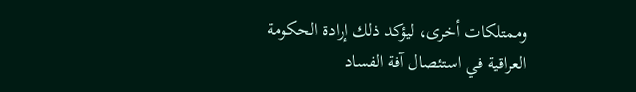وممتلكات أخرى، ليؤكد ذلك إرادة الحكومة العراقية في استئصال آفة الفساد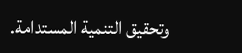وتحقيق التنمية المستدامة.